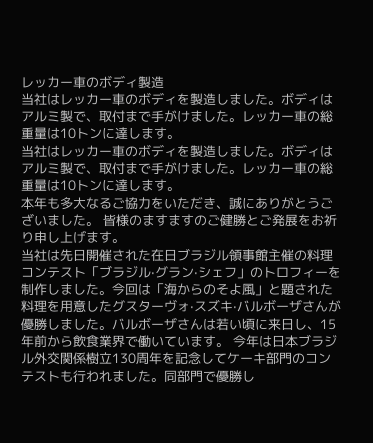レッカー車のボディ製造
当社はレッカー車のボディを製造しました。ボディはアルミ製で、取付まで手がけました。レッカー車の総重量は10トンに達します。
当社はレッカー車のボディを製造しました。ボディはアルミ製で、取付まで手がけました。レッカー車の総重量は10トンに達します。
本年も多大なるご協力をいただき、誠にありがとうございました。 皆様のますますのご健勝とご発展をお祈り申し上げます。
当社は先日開催された在日ブラジル領事館主催の料理コンテスト「ブラジル·グラン·シェフ」のトロフィーを制作しました。今回は「海からのそよ風」と題された料理を用意したグスターヴォ·スズキ·バルボーザさんが優勝しました。バルボーザさんは若い頃に来日し、15年前から飲食業界で働いています。 今年は日本ブラジル外交関係樹立130周年を記念してケーキ部門のコンテストも行われました。同部門で優勝し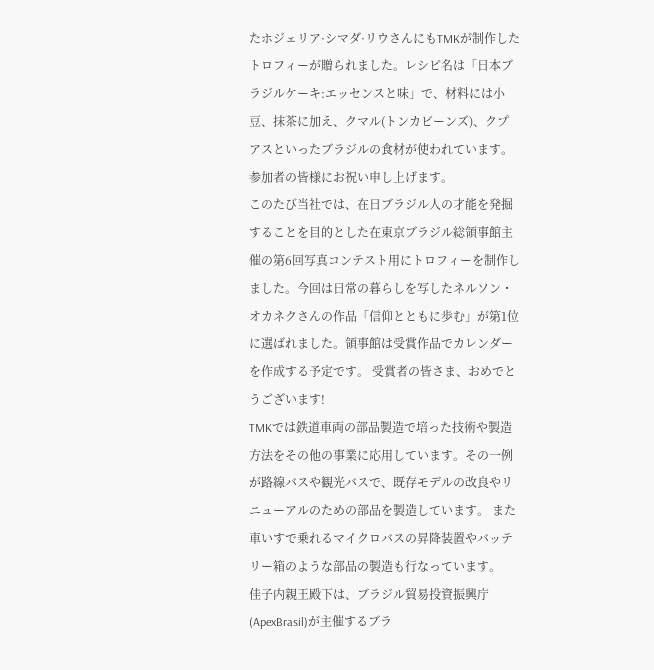たホジェリア·シマダ·リウさんにもTMKが制作したトロフィーが贈られました。レシピ名は「日本ブラジルケーキ:エッセンスと味」で、材料には小豆、抹茶に加え、クマル(トンカビーンズ)、クプアスといったブラジルの食材が使われています。 参加者の皆様にお祝い申し上げます。
このたび当社では、在日ブラジル人の才能を発掘することを目的とした在東京ブラジル総領事館主催の第6回写真コンテスト用にトロフィーを制作しました。今回は日常の暮らしを写したネルソン・オカネクさんの作品「信仰とともに歩む」が第1位に選ばれました。領事館は受賞作品でカレンダーを作成する予定です。 受賞者の皆さま、おめでとうございます!
TMKでは鉄道車両の部品製造で培った技術や製造方法をその他の事業に応用しています。その一例が路線バスや観光バスで、既存モデルの改良やリニューアルのための部品を製造しています。 また車いすで乗れるマイクロバスの昇降装置やバッテリー箱のような部品の製造も行なっています。
佳子内親王殿下は、ブラジル貿易投資振興庁(ApexBrasil)が主催するブラ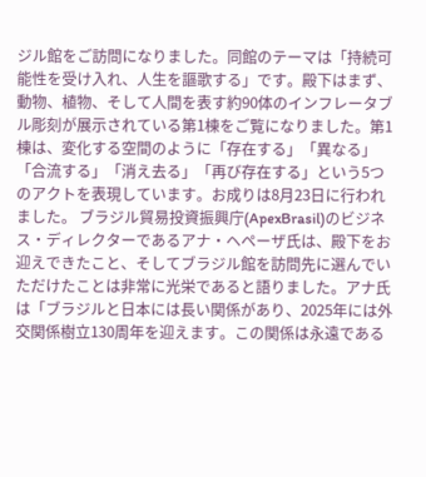ジル館をご訪問になりました。同館のテーマは「持続可能性を受け入れ、人生を謳歌する」です。殿下はまず、動物、植物、そして人間を表す約90体のインフレータブル彫刻が展示されている第1棟をご覧になりました。第1棟は、変化する空間のように「存在する」「異なる」「合流する」「消え去る」「再び存在する」という5つのアクトを表現しています。お成りは8月23日に行われました。 ブラジル貿易投資振興庁(ApexBrasil)のビジネス・ディレクターであるアナ・ヘペーザ氏は、殿下をお迎えできたこと、そしてブラジル館を訪問先に選んでいただけたことは非常に光栄であると語りました。アナ氏は「ブラジルと日本には長い関係があり、2025年には外交関係樹立130周年を迎えます。この関係は永遠である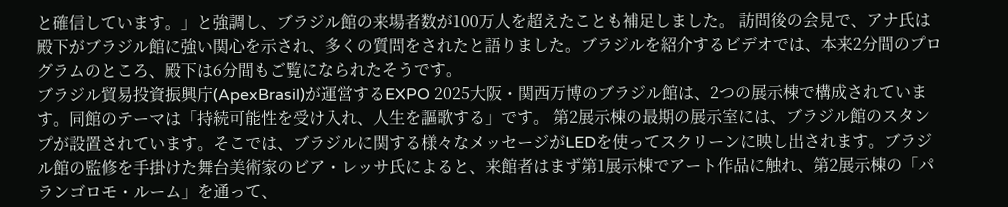と確信しています。」と強調し、ブラジル館の来場者数が100万人を超えたことも補足しました。 訪問後の会見で、アナ氏は殿下がブラジル館に強い関心を示され、多くの質問をされたと語りました。ブラジルを紹介するビデオでは、本来2分間のプログラムのところ、殿下は6分間もご覧になられたそうです。
ブラジル貿易投資振興庁(ApexBrasil)が運営するEXPO 2025大阪・関西万博のブラジル館は、2つの展示棟で構成されています。同館のテーマは「持続可能性を受け入れ、人生を謳歌する」です。 第2展示棟の最期の展示室には、ブラジル館のスタンプが設置されています。そこでは、ブラジルに関する様々なメッセージがLEDを使ってスクリーンに映し出されます。ブラジル館の監修を手掛けた舞台美術家のビア・レッサ氏によると、来館者はまず第1展示棟でアート作品に触れ、第2展示棟の「パランゴロモ・ルーム」を通って、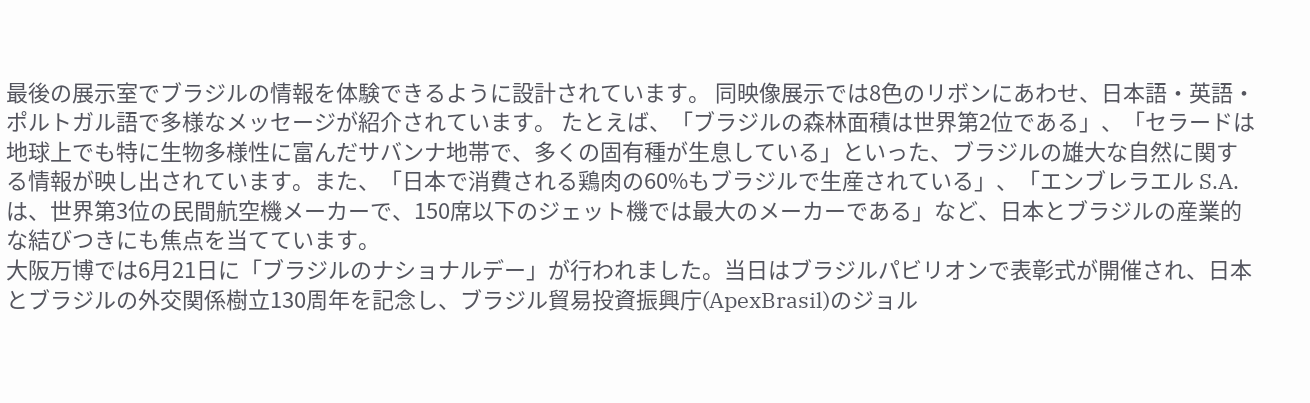最後の展示室でブラジルの情報を体験できるように設計されています。 同映像展示では8色のリボンにあわせ、日本語・英語・ポルトガル語で多様なメッセージが紹介されています。 たとえば、「ブラジルの森林面積は世界第2位である」、「セラードは地球上でも特に生物多様性に富んだサバンナ地帯で、多くの固有種が生息している」といった、ブラジルの雄大な自然に関する情報が映し出されています。また、「日本で消費される鶏肉の60%もブラジルで生産されている」、「エンブレラエル S.A.は、世界第3位の民間航空機メーカーで、150席以下のジェット機では最大のメーカーである」など、日本とブラジルの産業的な結びつきにも焦点を当てています。
大阪万博では6月21日に「ブラジルのナショナルデー」が行われました。当日はブラジルパビリオンで表彰式が開催され、日本とブラジルの外交関係樹立130周年を記念し、ブラジル貿易投資振興庁(ApexBrasil)のジョル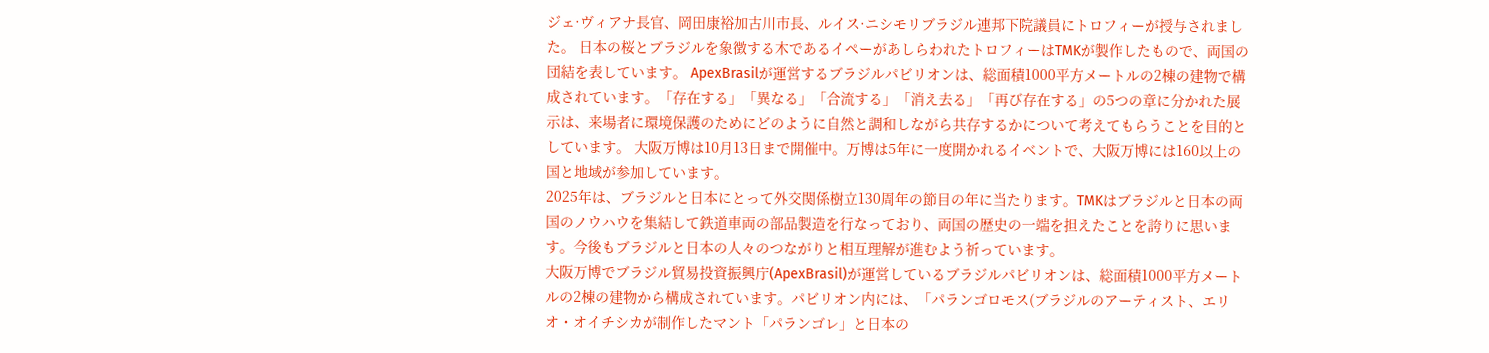ジェ·ヴィアナ長官、岡田康裕加古川市長、ルイス·ニシモリブラジル連邦下院議員にトロフィーが授与されました。 日本の桜とブラジルを象徴する木であるイペーがあしらわれたトロフィーはTMKが製作したもので、両国の団結を表しています。 ApexBrasilが運営するブラジルパビリオンは、総面積1000平方メートルの2棟の建物で構成されています。「存在する」「異なる」「合流する」「消え去る」「再び存在する」の5つの章に分かれた展示は、来場者に環境保護のためにどのように自然と調和しながら共存するかについて考えてもらうことを目的としています。 大阪万博は10月13日まで開催中。万博は5年に一度開かれるイベントで、大阪万博には160以上の国と地域が参加しています。
2025年は、ブラジルと日本にとって外交関係樹立130周年の節目の年に当たります。TMKはブラジルと日本の両国のノウハウを集結して鉄道車両の部品製造を行なっており、両国の歴史の一端を担えたことを誇りに思います。今後もブラジルと日本の人々のつながりと相互理解が進むよう祈っています。
大阪万博でブラジル貿易投資振興庁(ApexBrasil)が運営しているブラジルパビリオンは、総面積1000平方メートルの2棟の建物から構成されています。パビリオン内には、「パランゴロモス(ブラジルのアーティスト、エリオ・オイチシカが制作したマント「パランゴレ」と日本の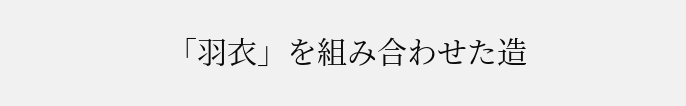「羽衣」を組み合わせた造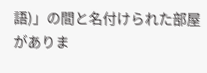語)」の間と名付けられた部屋がありま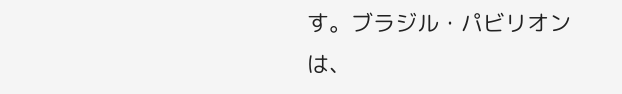す。ブラジル・パビリオンは、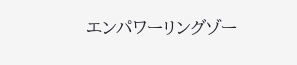エンパワーリングゾー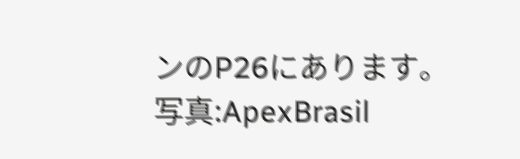ンのP26にあります。 写真:ApexBrasil